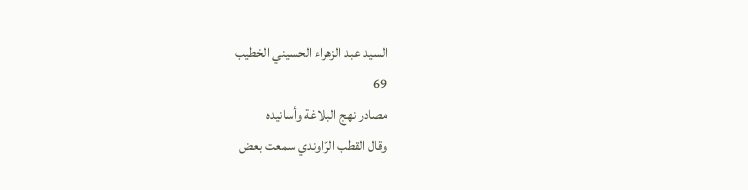السيد عبد الزهراء الحسيني الخطيب
69
مصادر نهج البلاغة وأسانيده
وقال القطب الرّاوندي سمعت بعض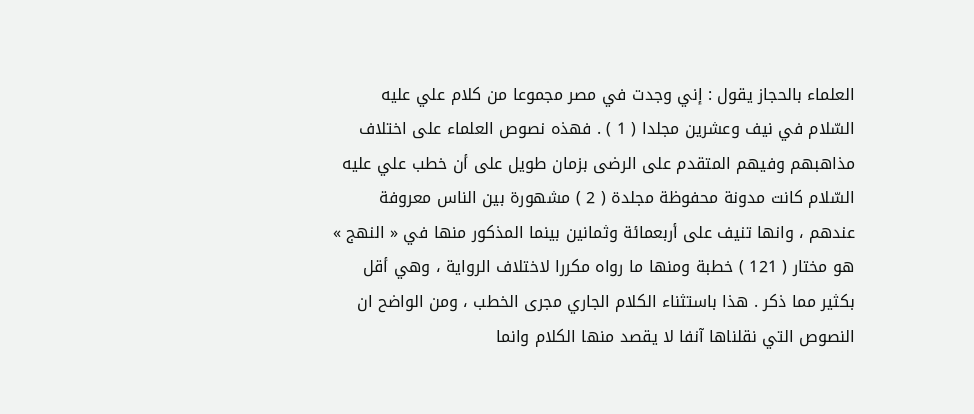العلماء بالحجاز يقول : إني وجدت في مصر مجموعا من كلام علي عليه السّلام في نيف وعشرين مجلدا ( 1 ) . فهذه نصوص العلماء على اختلاف مذاهبهم وفيهم المتقدم على الرضى بزمان طويل على أن خطب علي عليه السّلام كانت مدونة محفوظة مجلدة ( 2 ) مشهورة بين الناس معروفة عندهم ، وانها تنيف على أربعمائة وثمانين بينما المذكور منها في « النهج » هو مختار ( 121 ) خطبة ومنها ما رواه مكررا لاختلاف الرواية ، وهي أقل بكثير مما ذكر . هذا باستثناء الكلام الجاري مجرى الخطب ، ومن الواضح ان النصوص التي نقلناها آنفا لا يقصد منها الكلام وانما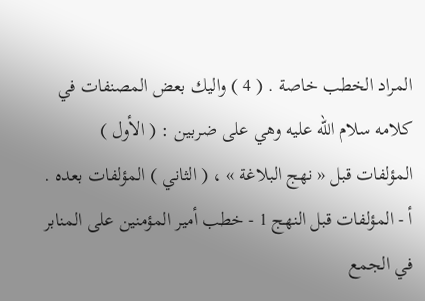المراد الخطب خاصة . ( 4 ) واليك بعض المصنفات في كلامه سلام الله عليه وهي على ضربين : ( الأول ) المؤلفات قبل « نهج البلاغة » ، ( الثاني ) المؤلفات بعده . أ - المؤلفات قبل النهج 1 - خطب أمير المؤمنين على المنابر في الجمع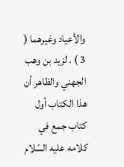والأعياد وغيرهما ( 3 ) . لزيد بن وهب الجهني والظاهر أن هذا الكتاب أول كتاب جمع في كلامه عليه السّلام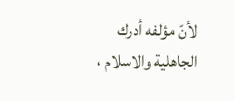لأنّ مؤلفه أدرك الجاهلية والاسلام ،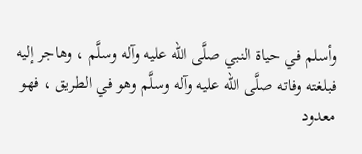وأسلم في حياة النبي صلَّى الله عليه وآله وسلَّم ، وهاجر إليه فبلغته وفاته صلَّى الله عليه وآله وسلَّم وهو في الطريق ، فهو معدود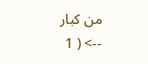من كبار
--> ( 1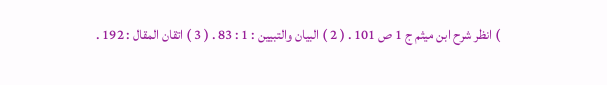) انظر شرح ابن ميثم ج 1 ص 101 . ( 2 ) البيان والتبيين : 1 : 83 . ( 3 ) اتقان المقال : 192 .